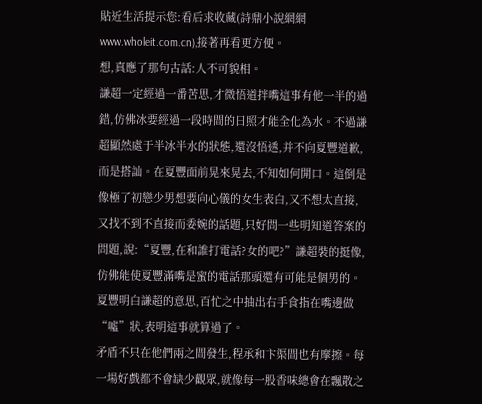貼近生活提示您:看后求收藏(詩鼎小說網網www.wholeit.com.cn),接著再看更方便。
想,真應了那句古話:人不可貌相。
謙超一定經過一番苦思,才微悟道拌嘴這事有他一半的過錯,仿佛冰要經過一段時間的日照才能全化為水。不過謙超顯然處于半冰半水的狀態,還沒悟透,并不向夏豐道歉,而是搭訕。在夏豐面前晃來晃去,不知如何開口。這倒是像極了初戀少男想要向心儀的女生表白,又不想太直接,又找不到不直接而委婉的話題,只好問一些明知道答案的問題,說:“夏豐,在和誰打電話?女的吧?”謙超裝的挺像,仿佛能使夏豐滿嘴是蜜的電話那頭還有可能是個男的。夏豐明白謙超的意思,百忙之中抽出右手食指在嘴邊做“噓”狀,表明這事就算過了。
矛盾不只在他們兩之間發生,程承和卞渠間也有摩擦。每一場好戲都不會缺少觀眾,就像每一股香味總會在飄散之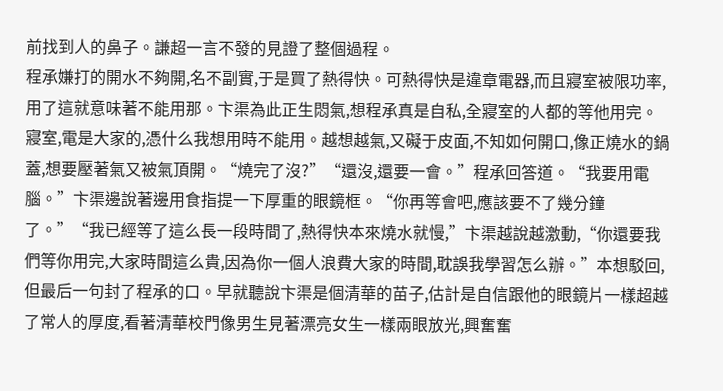前找到人的鼻子。謙超一言不發的見證了整個過程。
程承嫌打的開水不夠開,名不副實,于是買了熱得快。可熱得快是違章電器,而且寢室被限功率,用了這就意味著不能用那。卞渠為此正生悶氣,想程承真是自私,全寢室的人都的等他用完。寢室,電是大家的,憑什么我想用時不能用。越想越氣,又礙于皮面,不知如何開口,像正燒水的鍋蓋,想要壓著氣又被氣頂開。“燒完了沒?”“還沒,還要一會。”程承回答道。“我要用電腦。”卞渠邊說著邊用食指提一下厚重的眼鏡框。“你再等會吧,應該要不了幾分鐘了。”“我已經等了這么長一段時間了,熱得快本來燒水就慢,”卞渠越說越激動,“你還要我們等你用完,大家時間這么貴,因為你一個人浪費大家的時間,耽誤我學習怎么辦。”本想駁回,但最后一句封了程承的口。早就聽說卞渠是個清華的苗子,估計是自信跟他的眼鏡片一樣超越了常人的厚度,看著清華校門像男生見著漂亮女生一樣兩眼放光,興奮奮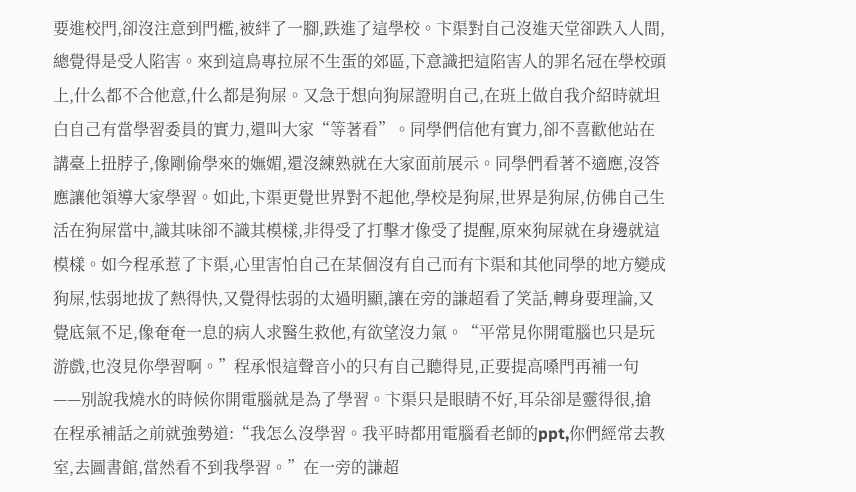要進校門,卻沒注意到門檻,被絆了一腳,跌進了這學校。卞渠對自己沒進天堂卻跌入人間,總覺得是受人陷害。來到這鳥專拉屎不生蛋的郊區,下意識把這陷害人的罪名冠在學校頭上,什么都不合他意,什么都是狗屎。又急于想向狗屎證明自己,在班上做自我介紹時就坦白自己有當學習委員的實力,還叫大家“等著看”。同學們信他有實力,卻不喜歡他站在講臺上扭脖子,像剛偷學來的嫵媚,還沒練熟就在大家面前展示。同學們看著不適應,沒答應讓他領導大家學習。如此,卞渠更覺世界對不起他,學校是狗屎,世界是狗屎,仿佛自己生活在狗屎當中,識其味卻不識其模樣,非得受了打擊才像受了提醒,原來狗屎就在身邊就這模樣。如今程承惹了卞渠,心里害怕自己在某個沒有自己而有卞渠和其他同學的地方變成狗屎,怯弱地拔了熱得快,又覺得怯弱的太過明顯,讓在旁的謙超看了笑話,轉身要理論,又覺底氣不足,像奄奄一息的病人求醫生救他,有欲望沒力氣。“平常見你開電腦也只是玩游戲,也沒見你學習啊。”程承恨這聲音小的只有自己聽得見,正要提高嗓門再補一句——別說我燒水的時候你開電腦就是為了學習。卞渠只是眼睛不好,耳朵卻是靈得很,搶在程承補話之前就強勢道:“我怎么沒學習。我平時都用電腦看老師的ppt,你們經常去教室,去圖書館,當然看不到我學習。”在一旁的謙超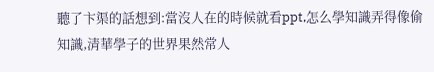聽了卞渠的話想到:當沒人在的時候就看ppt,怎么學知識弄得像偷知識,清華學子的世界果然常人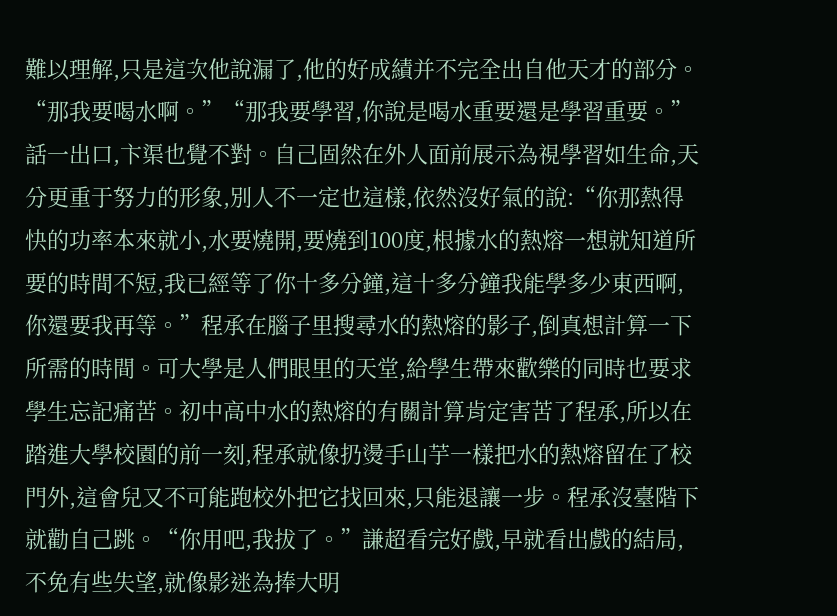難以理解,只是這次他說漏了,他的好成績并不完全出自他天才的部分。“那我要喝水啊。”“那我要學習,你說是喝水重要還是學習重要。”話一出口,卞渠也覺不對。自己固然在外人面前展示為視學習如生命,天分更重于努力的形象,別人不一定也這樣,依然沒好氣的說:“你那熱得快的功率本來就小,水要燒開,要燒到100度,根據水的熱熔一想就知道所要的時間不短,我已經等了你十多分鐘,這十多分鐘我能學多少東西啊,你還要我再等。”程承在腦子里搜尋水的熱熔的影子,倒真想計算一下所需的時間。可大學是人們眼里的天堂,給學生帶來歡樂的同時也要求學生忘記痛苦。初中高中水的熱熔的有關計算肯定害苦了程承,所以在踏進大學校園的前一刻,程承就像扔燙手山芋一樣把水的熱熔留在了校門外,這會兒又不可能跑校外把它找回來,只能退讓一步。程承沒臺階下就勸自己跳。“你用吧,我拔了。”謙超看完好戲,早就看出戲的結局,不免有些失望,就像影迷為捧大明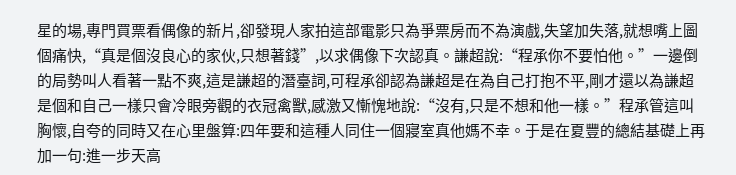星的場,專門買票看偶像的新片,卻發現人家拍這部電影只為爭票房而不為演戲,失望加失落,就想嘴上圖個痛快,“真是個沒良心的家伙,只想著錢”,以求偶像下次認真。謙超說:“程承你不要怕他。”一邊倒的局勢叫人看著一點不爽,這是謙超的潛臺詞,可程承卻認為謙超是在為自己打抱不平,剛才還以為謙超是個和自己一樣只會冷眼旁觀的衣冠禽獸,感激又慚愧地說:“沒有,只是不想和他一樣。”程承管這叫胸懷,自夸的同時又在心里盤算:四年要和這種人同住一個寢室真他媽不幸。于是在夏豐的總結基礎上再加一句:進一步天高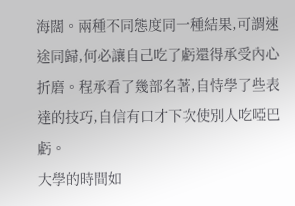海闊。兩種不同態度同一種結果,可謂速途同歸,何必讓自己吃了虧還得承受內心折磨。程承看了幾部名著,自恃學了些表達的技巧,自信有口才下次使別人吃啞巴虧。
大學的時間如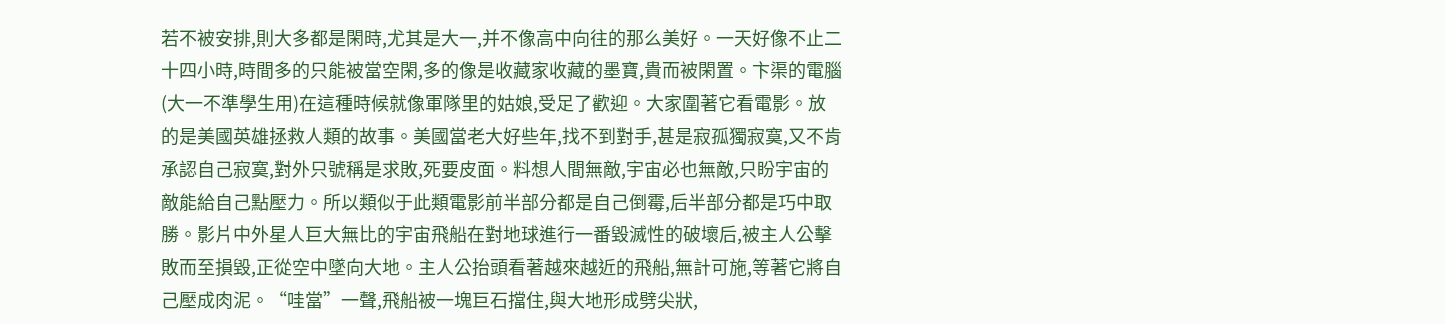若不被安排,則大多都是閑時,尤其是大一,并不像高中向往的那么美好。一天好像不止二十四小時,時間多的只能被當空閑,多的像是收藏家收藏的墨寶,貴而被閑置。卞渠的電腦(大一不準學生用)在這種時候就像軍隊里的姑娘,受足了歡迎。大家圍著它看電影。放的是美國英雄拯救人類的故事。美國當老大好些年,找不到對手,甚是寂孤獨寂寞,又不肯承認自己寂寞,對外只號稱是求敗,死要皮面。料想人間無敵,宇宙必也無敵,只盼宇宙的敵能給自己點壓力。所以類似于此類電影前半部分都是自己倒霉,后半部分都是巧中取勝。影片中外星人巨大無比的宇宙飛船在對地球進行一番毀滅性的破壞后,被主人公擊敗而至損毀,正從空中墜向大地。主人公抬頭看著越來越近的飛船,無計可施,等著它將自己壓成肉泥。“哇當”一聲,飛船被一塊巨石擋住,與大地形成劈尖狀,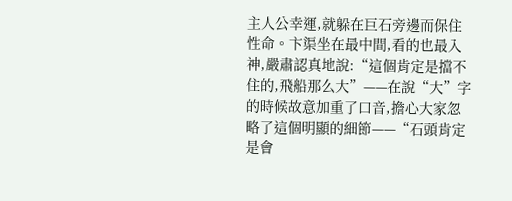主人公幸運,就躲在巨石旁邊而保住性命。卞渠坐在最中間,看的也最入神,嚴肅認真地說:“這個肯定是擋不住的,飛船那么大”——在說“大”字的時候故意加重了口音,擔心大家忽略了這個明顯的細節——“石頭肯定是會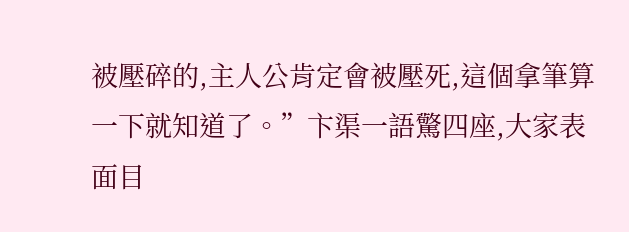被壓碎的,主人公肯定會被壓死,這個拿筆算一下就知道了。”卞渠一語驚四座,大家表面目